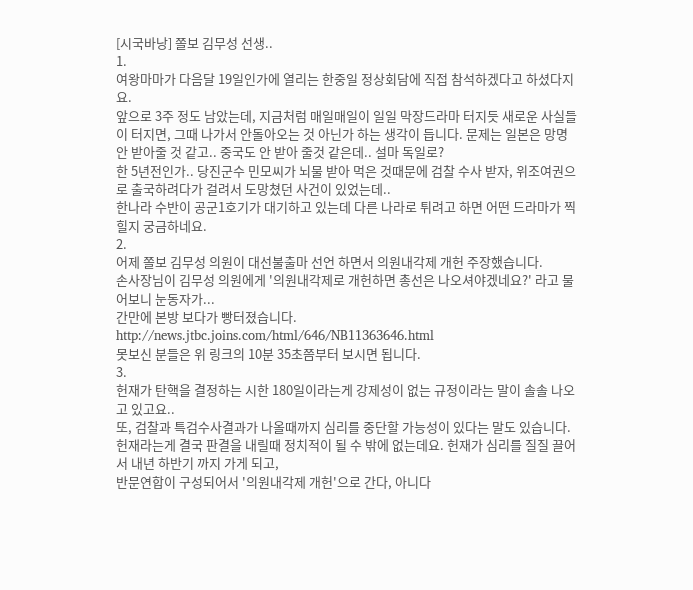[시국바낭] 쫄보 김무성 선생..
1.
여왕마마가 다음달 19일인가에 열리는 한중일 정상회담에 직접 참석하겠다고 하셨다지요.
앞으로 3주 정도 남았는데, 지금처럼 매일매일이 일일 막장드라마 터지듯 새로운 사실들이 터지면, 그때 나가서 안돌아오는 것 아닌가 하는 생각이 듭니다. 문제는 일본은 망명 안 받아줄 것 같고.. 중국도 안 받아 줄것 같은데.. 설마 독일로?
한 5년전인가.. 당진군수 민모씨가 뇌물 받아 먹은 것때문에 검찰 수사 받자, 위조여권으로 출국하려다가 걸려서 도망쳤던 사건이 있었는데..
한나라 수반이 공군1호기가 대기하고 있는데 다른 나라로 튀려고 하면 어떤 드라마가 찍힐지 궁금하네요.
2.
어제 쫄보 김무성 의원이 대선불출마 선언 하면서 의원내각제 개헌 주장했습니다.
손사장님이 김무성 의원에게 '의원내각제로 개헌하면 총선은 나오셔야겠네요?' 라고 물어보니 눈동자가...
간만에 본방 보다가 빵터졌습니다.
http://news.jtbc.joins.com/html/646/NB11363646.html
못보신 분들은 위 링크의 10분 35초쯤부터 보시면 됩니다.
3.
헌재가 탄핵을 결정하는 시한 180일이라는게 강제성이 없는 규정이라는 말이 솔솔 나오고 있고요..
또, 검찰과 특검수사결과가 나올때까지 심리를 중단할 가능성이 있다는 말도 있습니다.
헌재라는게 결국 판결을 내릴때 정치적이 될 수 밖에 없는데요. 헌재가 심리를 질질 끌어서 내년 하반기 까지 가게 되고,
반문연합이 구성되어서 '의원내각제 개헌'으로 간다, 아니다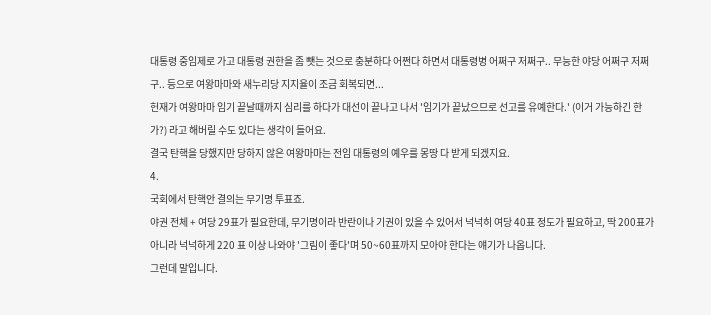대통령 중임제로 가고 대통령 권한을 좀 뺏는 것으로 충분하다 어쩐다 하면서 대통령병 어쩌구 저쩌구.. 무능한 야당 어쩌구 저쩌구.. 등으로 여왕마마와 새누리당 지지율이 조금 회복되면...
헌재가 여왕마마 임기 끝날때까지 심리를 하다가 대선이 끝나고 나서 '임기가 끝났으므로 선고를 유예한다.' (이거 가능하긴 한가?) 라고 해버릴 수도 있다는 생각이 들어요.
결국 탄핵을 당했지만 당하지 않은 여왕마마는 전임 대통령의 예우를 몽땅 다 받게 되겠지요.
4.
국회에서 탄핵안 결의는 무기명 투표죠.
야권 전체 + 여당 29표가 필요한데, 무기명이라 반란이나 기권이 있을 수 있어서 넉넉히 여당 40표 정도가 필요하고, 딱 200표가 아니라 넉넉하게 220 표 이상 나와야 '그림이 좋다'며 50~60표까지 모아야 한다는 얘기가 나옵니다.
그런데 말입니다.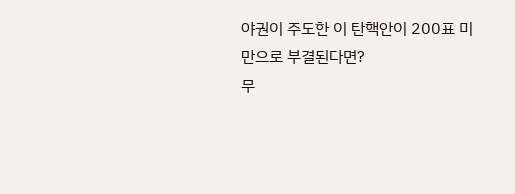야권이 주도한 이 탄핵안이 200표 미만으로 부결된다면?
무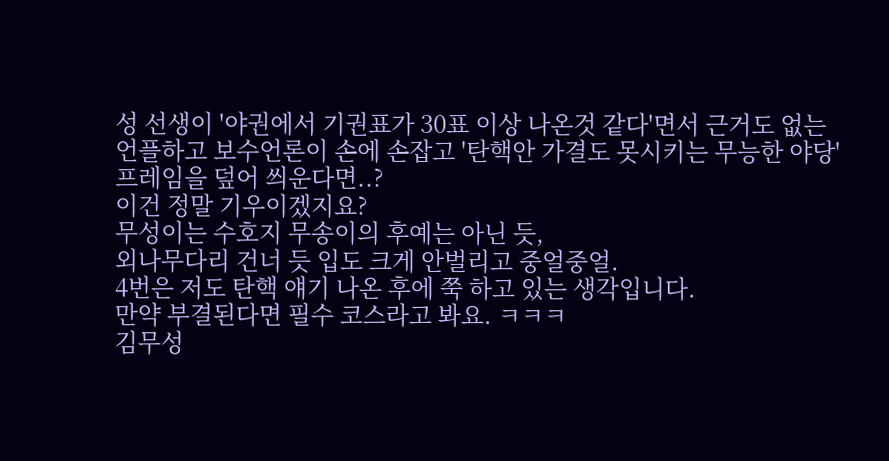성 선생이 '야권에서 기권표가 30표 이상 나온것 같다'면서 근거도 없는 언플하고 보수언론이 손에 손잡고 '탄핵안 가결도 못시키는 무능한 야당' 프레임을 덮어 씌운다면..?
이건 정말 기우이겠지요?
무성이는 수호지 무송이의 후예는 아닌 듯,
외나무다리 건너 듯 입도 크게 안벌리고 중얼중얼.
4번은 저도 탄핵 얘기 나온 후에 쭉 하고 있는 생각입니다.
만약 부결된다면 필수 코스라고 봐요. ㅋㅋㅋ
김무성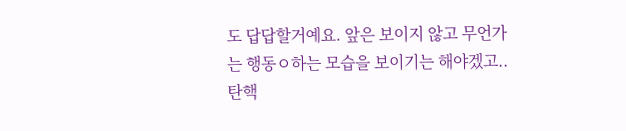도 답답할거예요. 앞은 보이지 않고 무언가는 행동ㅇ하는 모습을 보이기는 해야겠고..
탄핵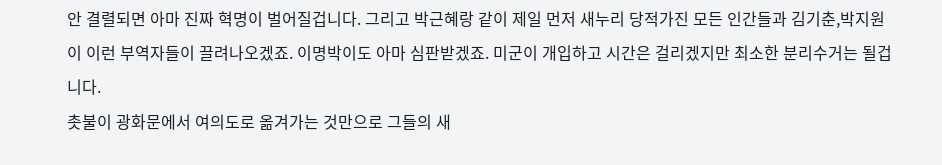안 결렬되면 아마 진짜 혁명이 벌어질겁니다. 그리고 박근혜랑 같이 제일 먼저 새누리 당적가진 모든 인간들과 김기춘,박지원이 이런 부역자들이 끌려나오겠죠. 이명박이도 아마 심판받겠죠. 미군이 개입하고 시간은 걸리겠지만 최소한 분리수거는 될겁니다.
촛불이 광화문에서 여의도로 옮겨가는 것만으로 그들의 새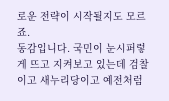로운 전략이 시작될지도 모르죠.
동감입니다. 국민이 눈시퍼렇게 뜨고 지켜보고 있는데 검찰이고 새누리당이고 예전처럼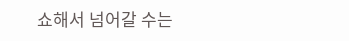쇼해서 넘어갈 수는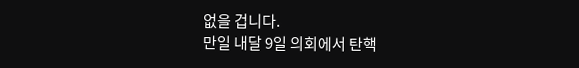없을 겁니다.
만일 내달 9일 의회에서 탄핵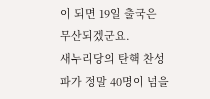이 되면 19일 출국은 무산되겠군요.
새누리당의 탄핵 찬성파가 정말 40명이 넘을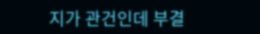지가 관건인데 부결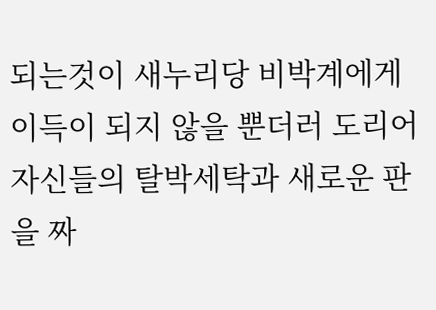되는것이 새누리당 비박계에게 이득이 되지 않을 뿐더러 도리어 자신들의 탈박세탁과 새로운 판을 짜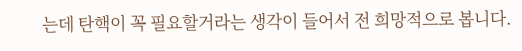는데 탄핵이 꼭 필요할거라는 생각이 들어서 전 희망적으로 봅니다.